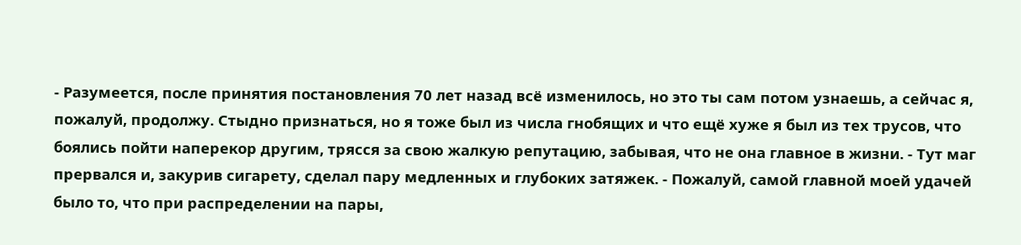- Разумеется, после принятия постановления 70 лет назад всё изменилось, но это ты сам потом узнаешь, а сейчас я, пожалуй, продолжу. Стыдно признаться, но я тоже был из числа гнобящих и что ещё хуже я был из тех трусов, что боялись пойти наперекор другим, трясся за свою жалкую репутацию, забывая, что не она главное в жизни. - Тут маг прервался и, закурив сигарету, сделал пару медленных и глубоких затяжек. - Пожалуй, самой главной моей удачей было то, что при распределении на пары,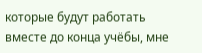которые будут работать вместе до конца учёбы, мне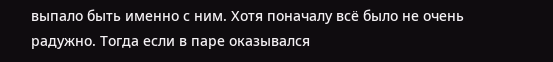выпало быть именно с ним. Хотя поначалу всё было не очень радужно. Тогда если в паре оказывался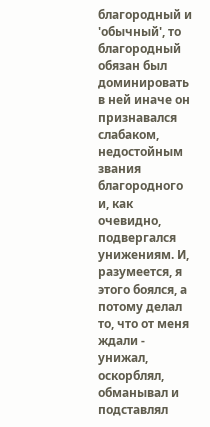благородный и 'обычный', то благородный обязан был доминировать в ней иначе он признавался слабаком, недостойным звания благородного и, как очевидно, подвергался унижениям. И, разумеется, я этого боялся, а потому делал то, что от меня ждали - унижал, оскорблял, обманывал и подставлял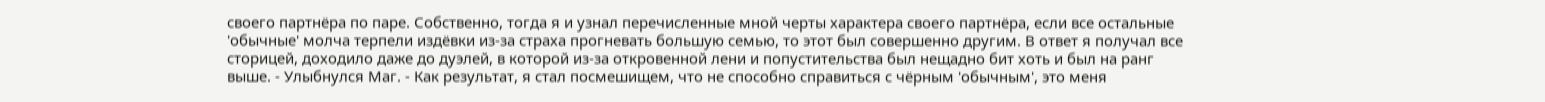своего партнёра по паре. Собственно, тогда я и узнал перечисленные мной черты характера своего партнёра, если все остальные 'обычные' молча терпели издёвки из-за страха прогневать большую семью, то этот был совершенно другим. В ответ я получал все сторицей, доходило даже до дуэлей, в которой из-за откровенной лени и попустительства был нещадно бит хоть и был на ранг выше. - Улыбнулся Маг. - Как результат, я стал посмешищем, что не способно справиться с чёрным 'обычным', это меня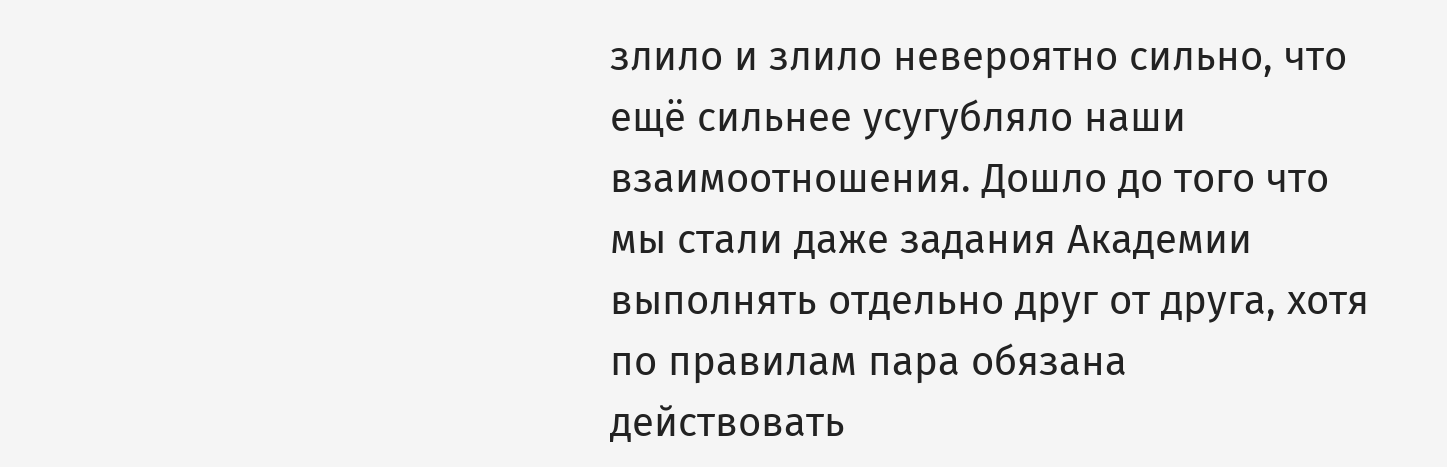злило и злило невероятно сильно, что ещё сильнее усугубляло наши взаимоотношения. Дошло до того что мы стали даже задания Академии выполнять отдельно друг от друга, хотя по правилам пара обязана действовать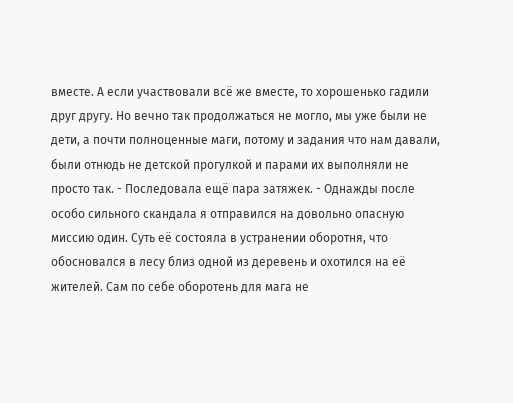вместе. А если участвовали всё же вместе, то хорошенько гадили друг другу. Но вечно так продолжаться не могло, мы уже были не дети, а почти полноценные маги, потому и задания что нам давали, были отнюдь не детской прогулкой и парами их выполняли не просто так. - Последовала ещё пара затяжек. - Однажды после особо сильного скандала я отправился на довольно опасную миссию один. Суть её состояла в устранении оборотня, что обосновался в лесу близ одной из деревень и охотился на её жителей. Сам по себе оборотень для мага не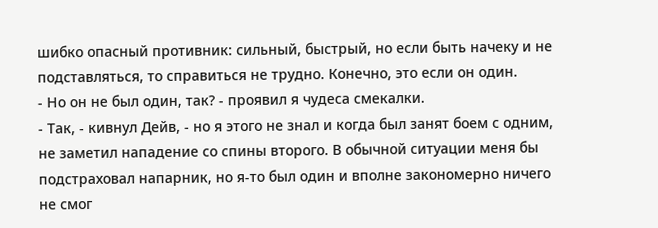шибко опасный противник: сильный, быстрый, но если быть начеку и не подставляться, то справиться не трудно. Конечно, это если он один.
- Но он не был один, так? - проявил я чудеса смекалки.
- Так, - кивнул Дейв, - но я этого не знал и когда был занят боем с одним, не заметил нападение со спины второго. В обычной ситуации меня бы подстраховал напарник, но я-то был один и вполне закономерно ничего не смог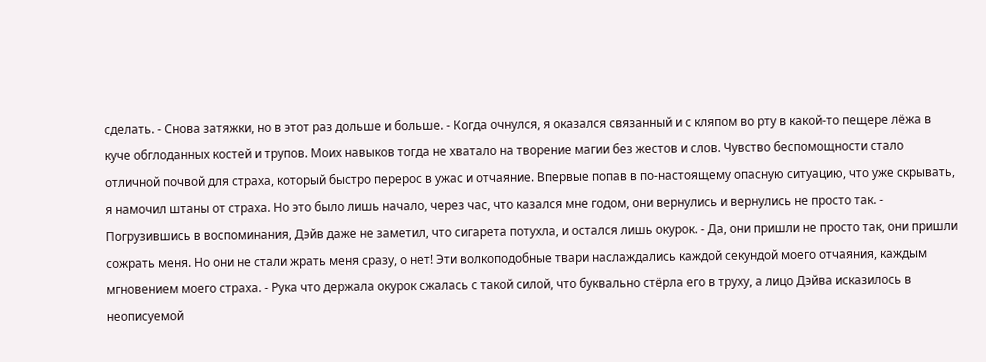сделать. - Снова затяжки, но в этот раз дольше и больше. - Когда очнулся, я оказался связанный и с кляпом во рту в какой-то пещере лёжа в куче обглоданных костей и трупов. Моих навыков тогда не хватало на творение магии без жестов и слов. Чувство беспомощности стало отличной почвой для страха, который быстро перерос в ужас и отчаяние. Впервые попав в по-настоящему опасную ситуацию, что уже скрывать, я намочил штаны от страха. Но это было лишь начало, через час, что казался мне годом, они вернулись и вернулись не просто так. - Погрузившись в воспоминания, Дэйв даже не заметил, что сигарета потухла, и остался лишь окурок. - Да, они пришли не просто так, они пришли сожрать меня. Но они не стали жрать меня сразу, о нет! Эти волкоподобные твари наслаждались каждой секундой моего отчаяния, каждым мгновением моего страха. - Рука что держала окурок сжалась с такой силой, что буквально стёрла его в труху, а лицо Дэйва исказилось в неописуемой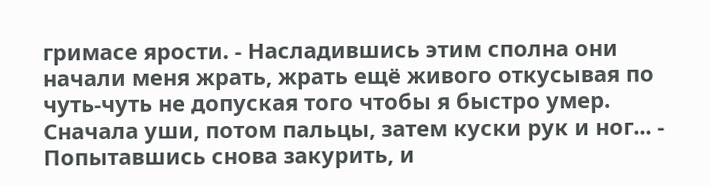гримасе ярости. - Насладившись этим сполна они начали меня жрать, жрать ещё живого откусывая по чуть-чуть не допуская того чтобы я быстро умер. Сначала уши, потом пальцы, затем куски рук и ног... - Попытавшись снова закурить, и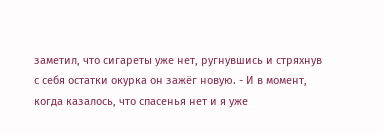заметил, что сигареты уже нет, ругнувшись и стряхнув с себя остатки окурка он зажёг новую. - И в момент, когда казалось, что спасенья нет и я уже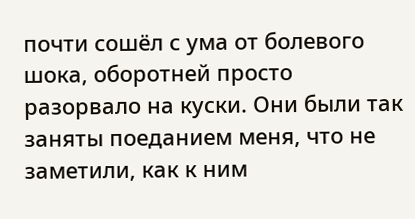почти сошёл с ума от болевого шока, оборотней просто разорвало на куски. Они были так заняты поеданием меня, что не заметили, как к ним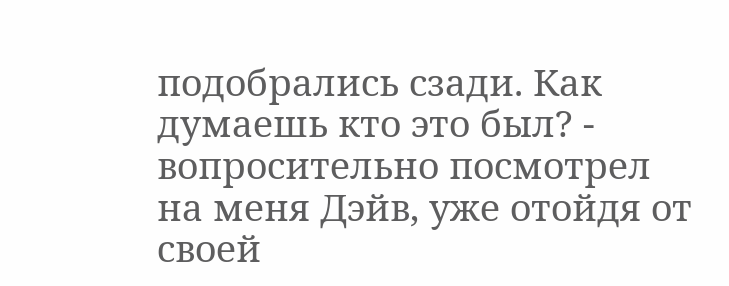подобрались сзади. Как думаешь кто это был? - вопросительно посмотрел на меня Дэйв, уже отойдя от своей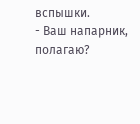вспышки.
- Ваш напарник, полагаю?